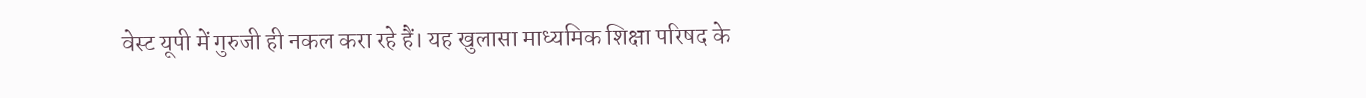वेस्ट यूपी में गुरुजी ही नकल करा रहे हैं। यह खुलासा माध्यमिक शिक्षा परिषद के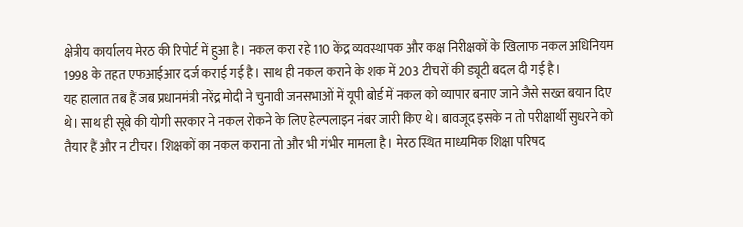क्षेत्रीय कार्यालय मेरठ की रिपोर्ट में हुआ है। नकल करा रहे 110 केंद्र व्यवस्थापक और कक्ष निरीक्षकों के खिलाफ नकल अधिनियम 1998 के तहत एफआईआर दर्ज कराई गई है। साथ ही नकल कराने के शक में 203 टीचरों की ड्यूटी बदल दी गई है।
यह हालात तब हैं जब प्रधानमंत्री नरेंद्र मोदी ने चुनावी जनसभाओं में यूपी बोर्ड में नकल को व्यापार बनाए जाने जैसे सख्त बयान दिए थे। साथ ही सूबे की योगी सरकार ने नकल रोकने के लिए हेल्पलाइन नंबर जारी किए थे। बावजूद इसके न तो परीक्षार्थी सुधरने को तैयार हैं और न टीचर। शिक्षकों का नकल कराना तो और भी गंभीर मामला है। मेरठ स्थित माध्यमिक शिक्षा परिषद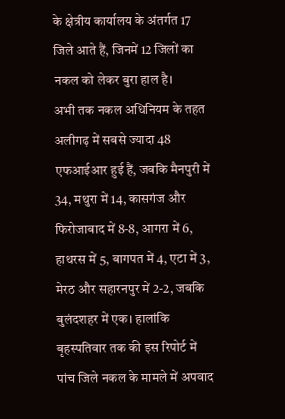के क्षेत्रीय कार्यालय के अंतर्गत 17 जिले आते हैं, जिनमें 12 जिलों का नकल को लेकर बुरा हाल है।
अभी तक नकल अधिनियम के तहत अलीगढ़ में सबसे ज्यादा 48 एफआईआर हुई हैं, जबकि मैनपुरी में 34, मथुरा में 14, कासगंज और फिरोजाबाद में 8-8, आगरा में 6, हाथरस में 5, बागपत में 4, एटा में 3, मेरठ और सहारनपुर में 2-2, जबकि बुलंदशहर में एक। हालांकि बृहस्पतिवार तक की इस रिपोर्ट में पांच जिले नकल के मामले में अपवाद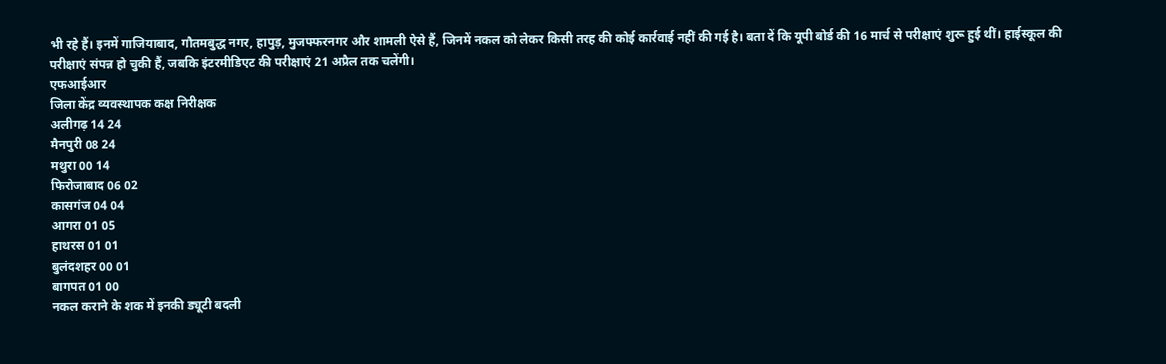भी रहे हैं। इनमें गाजियाबाद, गौतमबुद्ध नगर, हापुड़, मुजफ्फरनगर और शामली ऐसे हैं, जिनमें नकल को लेकर किसी तरह की कोई कार्रवाई नहीं की गई है। बता दें कि यूपी बोर्ड की 16 मार्च से परीक्षाएं शुरू हुई थीं। हाईस्कूल की परीक्षाएं संपन्न हो चुकी हैं, जबकि इंटरमीडिएट की परीक्षाएं 21 अप्रैल तक चलेंगी।
एफआईआर
जिला केंद्र व्यवस्थापक कक्ष निरीक्षक
अलीगढ़ 14 24
मैनपुरी 08 24
मथुरा 00 14
फिरोजाबाद 06 02
कासगंज 04 04
आगरा 01 05
हाथरस 01 01
बुलंदशहर 00 01
बागपत 01 00
नकल कराने के शक में इनकी ड्यूटी बदली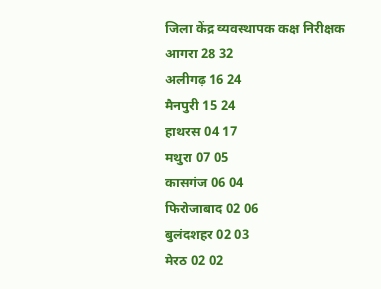जिला केंद्र व्यवस्थापक कक्ष निरीक्षक
आगरा 28 32
अलीगढ़ 16 24
मैनपुरी 15 24
हाथरस 04 17
मथुरा 07 05
कासगंज 06 04
फिरोजाबाद 02 06
बुलंदशहर 02 03
मेरठ 02 02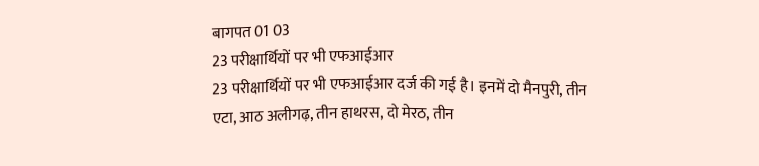बागपत 01 03
23 परीक्षार्थियों पर भी एफआईआर
23 परीक्षार्थियों पर भी एफआईआर दर्ज की गई है। इनमें दो मैनपुरी, तीन एटा, आठ अलीगढ़, तीन हाथरस, दो मेरठ, तीन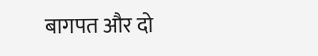बागपत और दो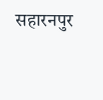सहारनपुर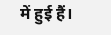में हुई हैं।